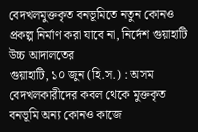বেদখলমুক্তকৃত বনভূমিতে নতুন কোনও প্রকল্প নির্মাণ করা যাবে না, নির্দেশ গুয়াহাটি উচ্চ আদালতের
গুয়াহাটি, ১০ জুন (হি.স.) : অসম বেদখলকারীদের কবল থেকে মুক্তকৃত বনভূমি অন্য কোনও কাজে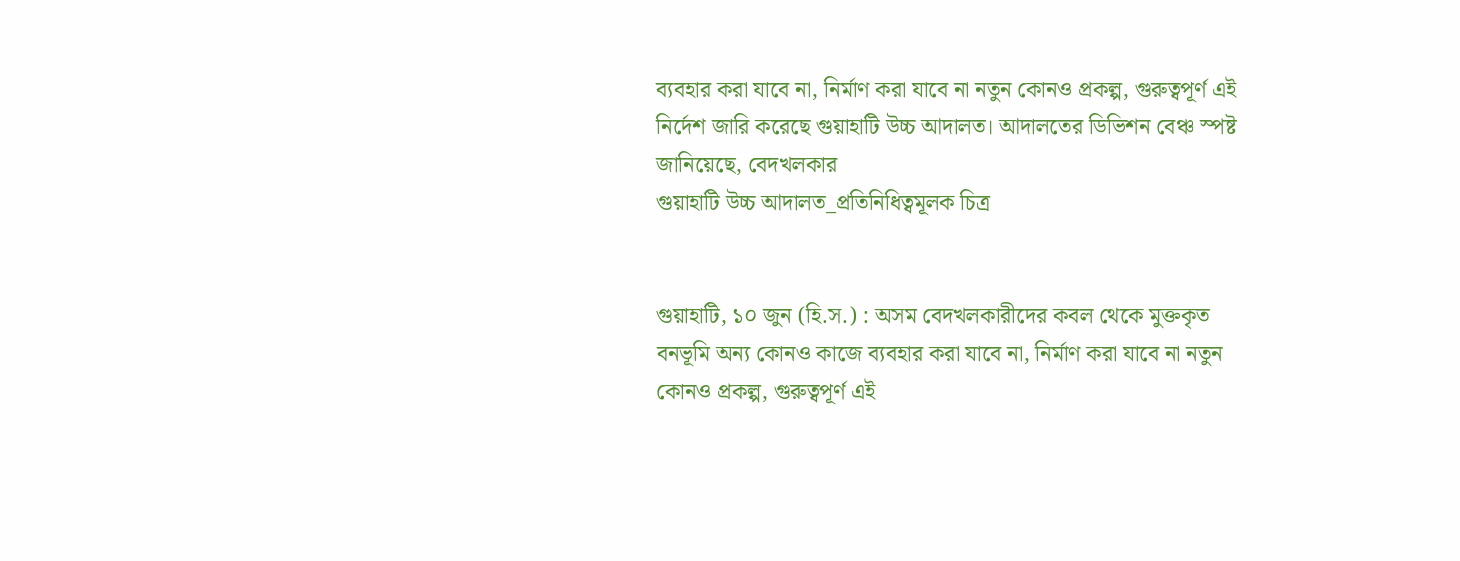ব্যবহার করা যাবে না, নিৰ্মাণ করা যাবে না নতুন কোনও প্রকল্প, গুরুত্বপূর্ণ এই নির্দেশ জারি করেছে গুয়াহাটি উচ্চ আদালত। আদালতের ডিভিশন বেঞ্চ স্পষ্ট জানিয়েছে, বেদখলকার
গুয়াহাটি উচ্চ আদালত_প্রতিনিধিত্বমূলক চিত্র


গুয়াহাটি, ১০ জুন (হি.স.) : অসম বেদখলকারীদের কবল থেকে মুক্তকৃত বনভূমি অন্য কোনও কাজে ব্যবহার করা যাবে না, নিৰ্মাণ করা যাবে না নতুন কোনও প্রকল্প, গুরুত্বপূর্ণ এই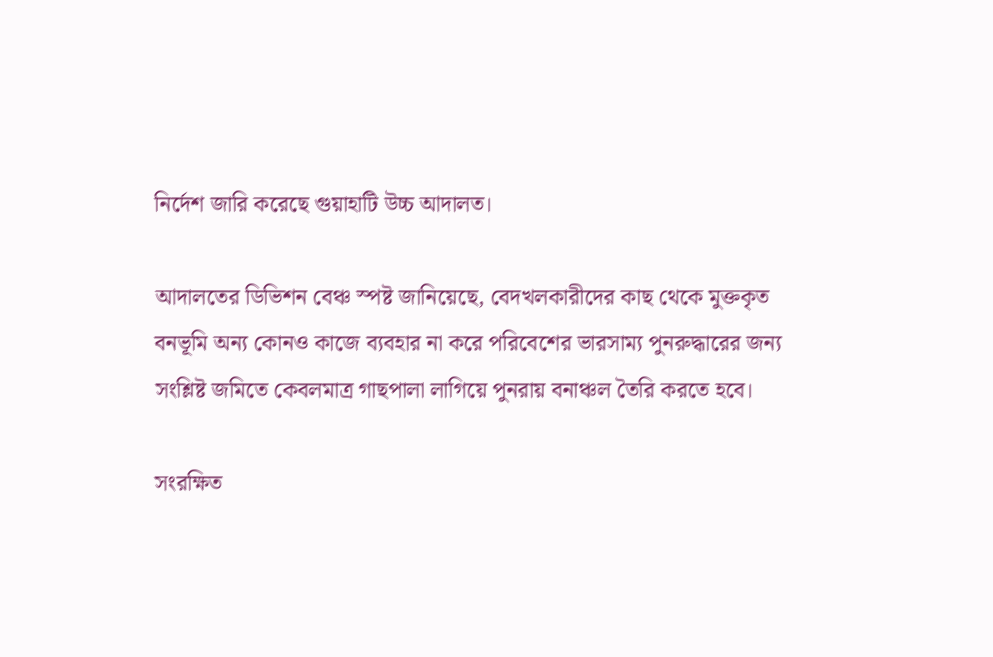নির্দেশ জারি করেছে গুয়াহাটি উচ্চ আদালত।

আদালতের ডিভিশন বেঞ্চ স্পষ্ট জানিয়েছে, বেদখলকারীদের কাছ থেকে মুক্তকৃত বনভূমি অন্য কোনও কাজে ব্যবহার না করে পরিবেশের ভারসাম্য পুনরুদ্ধারের জন্য সংশ্লিষ্ট জমিতে কেবলমাত্র গাছপালা লাগিয়ে পুনরায় বনাঞ্চল তৈরি করতে হবে।

সংরক্ষিত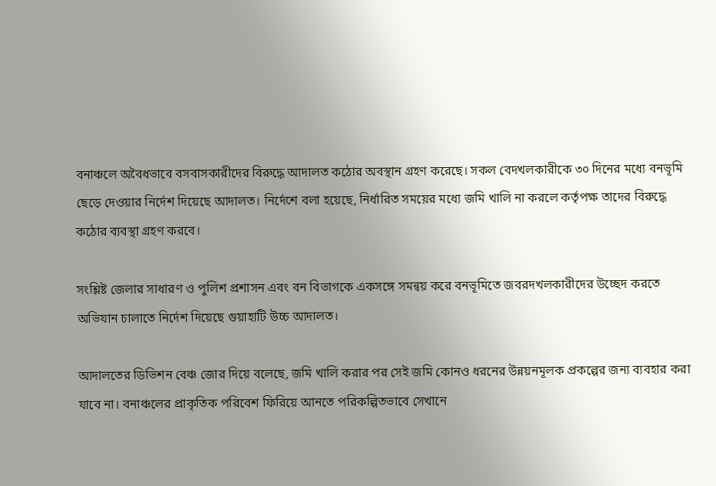বনাঞ্চলে অবৈধভাবে বসবাসকারীদের বিরুদ্ধে আদালত কঠোর অবস্থান গ্রহণ করেছে। সকল বেদখলকারীকে ৩০ দিনের মধ্যে বনভূমি ছেড়ে দেওয়ার নির্দেশ দিয়েছে আদালত। নিৰ্দেশে বলা হয়েছে, নির্ধারিত সময়ের মধ্যে জমি খালি না করলে কর্তৃপক্ষ তাদের বিরুদ্ধে কঠোর ব্যবস্থা গ্রহণ করবে।

সংশ্লিষ্ট জেলার সাধারণ ও পুলিশ প্রশাসন এবং বন বিভাগকে একসঙ্গে সমন্বয় করে বনভূমিতে জবরদখলকারীদের উচ্ছেদ করতে অভিযান চালাতে নির্দেশ দিয়েছে গুয়াহাটি উচ্চ আদালত।

আদালতের ডিভিশন বেঞ্চ জোর দিয়ে বলেছে, জমি খালি করার পর সেই জমি কোনও ধরনের উন্নয়নমূলক প্রকল্পের জন্য ব্যবহার করা যাবে না। বনাঞ্চলের প্রাকৃতিক পরিবেশ ফিরিয়ে আনতে পরিকল্পিতভাবে সেখানে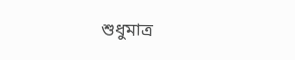শুধুমাত্র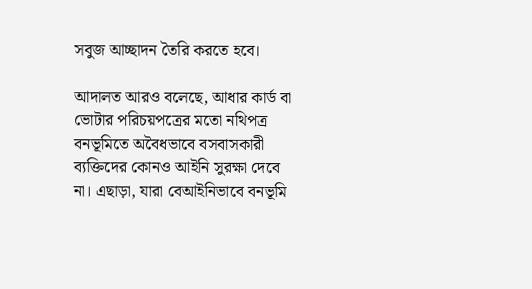সবুজ আচ্ছাদন তৈরি করতে হবে।

আদালত আরও বলেছে, আধার কার্ড বা ভোটার পরিচয়পত্রের মতো নথিপত্র বনভূমিতে অবৈধভাবে বসবাসকারী ব্যক্তিদের কোনও আইনি সুরক্ষা দেবে না। এছাড়া, যারা বেআইনিভাবে বনভূমি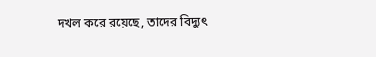দখল করে রয়েছে, তাদের বিদ্যুৎ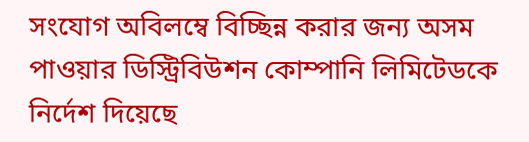সংযোগ অবিলম্বে বিচ্ছিন্ন করার জন্য অসম পাওয়ার ডিস্ট্রিবিউশন কোম্পানি লিমিটেডকে নির্দেশ দিয়েছে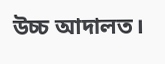উচ্চ আদালত।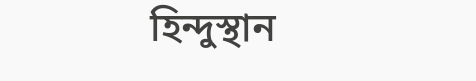হিন্দুস্থান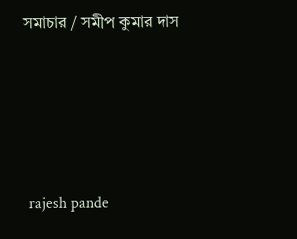সমাচার / সমীপ কুমার দাস






 rajesh pande